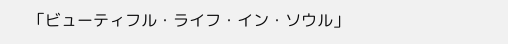「ビューティフル・ライフ・イン・ソウル」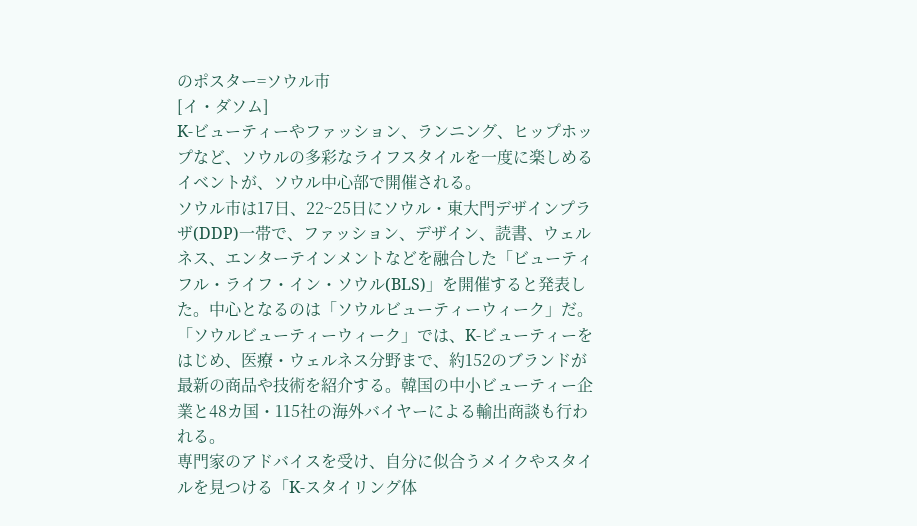のポスター=ソウル市
[イ・ダソム]
K-ビューティーやファッション、ランニング、ヒップホップなど、ソウルの多彩なライフスタイルを一度に楽しめるイベントが、ソウル中心部で開催される。
ソウル市は17日、22~25日にソウル・東大門デザインプラザ(DDP)一帯で、ファッション、デザイン、読書、ウェルネス、エンターテインメントなどを融合した「ビューティフル・ライフ・イン・ソウル(BLS)」を開催すると発表した。中心となるのは「ソウルビューティーウィーク」だ。
「ソウルビューティーウィーク」では、K-ビューティーをはじめ、医療・ウェルネス分野まで、約152のブランドが最新の商品や技術を紹介する。韓国の中小ビューティー企業と48カ国・115社の海外バイヤーによる輸出商談も行われる。
専門家のアドバイスを受け、自分に似合うメイクやスタイルを見つける「K-スタイリング体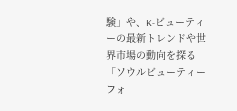験」や、K-ビューティーの最新トレンドや世界市場の動向を探る「ソウルビューティーフォ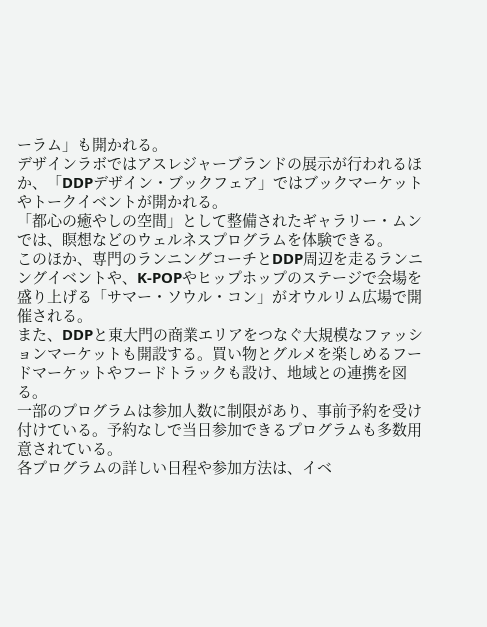ーラム」も開かれる。
デザインラボではアスレジャーブランドの展示が行われるほか、「DDPデザイン・ブックフェア」ではブックマーケットやトークイベントが開かれる。
「都心の癒やしの空間」として整備されたギャラリー・ムンでは、瞑想などのウェルネスプログラムを体験できる。
このほか、専門のランニングコーチとDDP周辺を走るランニングイベントや、K-POPやヒップホップのステージで会場を盛り上げる「サマー・ソウル・コン」がオウルリム広場で開催される。
また、DDPと東大門の商業エリアをつなぐ大規模なファッションマーケットも開設する。買い物とグルメを楽しめるフードマーケットやフードトラックも設け、地域との連携を図る。
一部のプログラムは参加人数に制限があり、事前予約を受け付けている。予約なしで当日参加できるプログラムも多数用意されている。
各プログラムの詳しい日程や参加方法は、イベ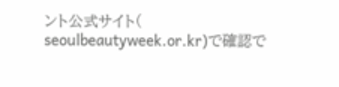ント公式サイト(
seoulbeautyweek.or.kr)で確認で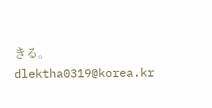きる。
dlektha0319@korea.kr